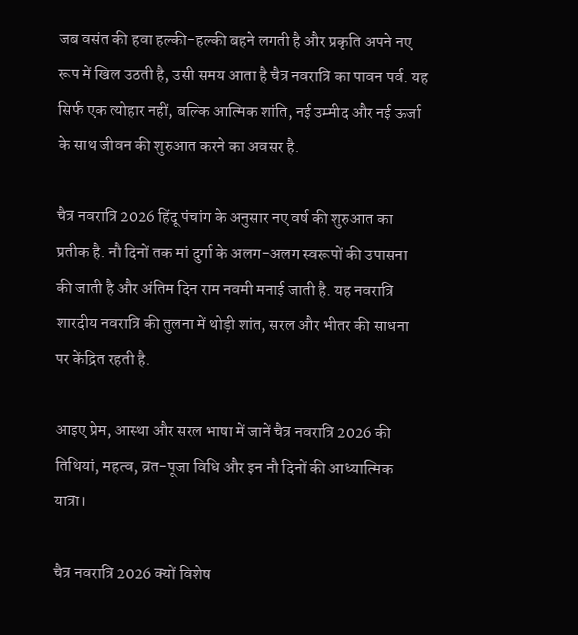जब वसंत की हवा हल्की-हल्की बहने लगती है और प्रकृति अपने नए रूप में खिल उठती है, उसी समय आता है चैत्र नवरात्रि का पावन पर्व. यह सिर्फ एक त्योहार नहीं, बल्कि आत्मिक शांति, नई उम्मीद और नई ऊर्जा के साथ जीवन की शुरुआत करने का अवसर है.

चैत्र नवरात्रि 2026 हिंदू पंचांग के अनुसार नए वर्ष की शुरुआत का प्रतीक है. नौ दिनों तक मां दुर्गा के अलग-अलग स्वरूपों की उपासना की जाती है और अंतिम दिन राम नवमी मनाई जाती है. यह नवरात्रि शारदीय नवरात्रि की तुलना में थोड़ी शांत, सरल और भीतर की साधना पर केंद्रित रहती है.

आइए प्रेम, आस्था और सरल भाषा में जानें चैत्र नवरात्रि 2026 की तिथियां, महत्व, व्रत-पूजा विधि और इन नौ दिनों की आध्यात्मिक यात्रा।

चैत्र नवरात्रि 2026 क्यों विशेष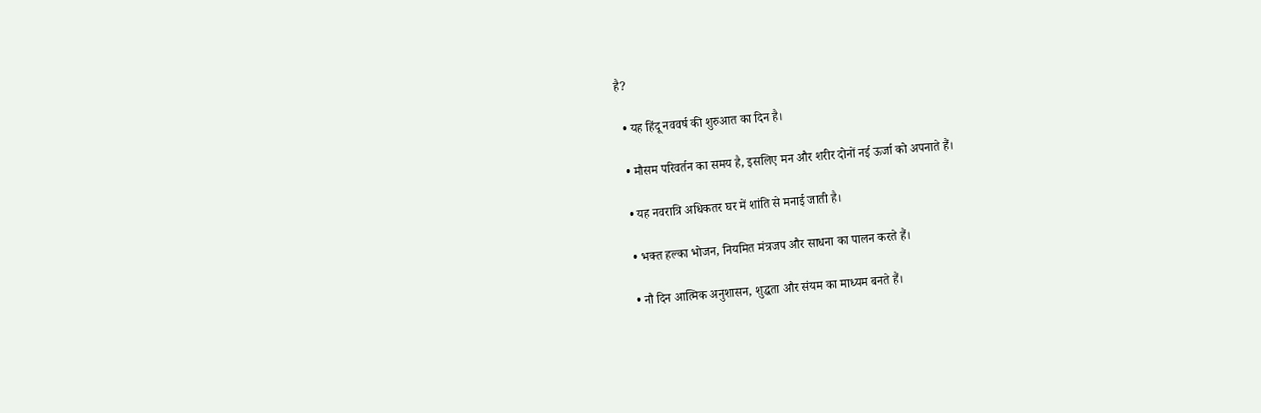है?

  • यह हिंदू नववर्ष की शुरुआत का दिन है।

  • मौसम परिवर्तन का समय है, इसलिए मन और शरीर दोनों नई ऊर्जा को अपनाते हैं।

  • यह नवरात्रि अधिकतर घर में शांति से मनाई जाती है।

  • भक्त हल्का भोजन, नियमित मंत्रजप और साधना का पालन करते हैं।

  • नौ दिन आत्मिक अनुशासन, शुद्धता और संयम का माध्यम बनते हैं।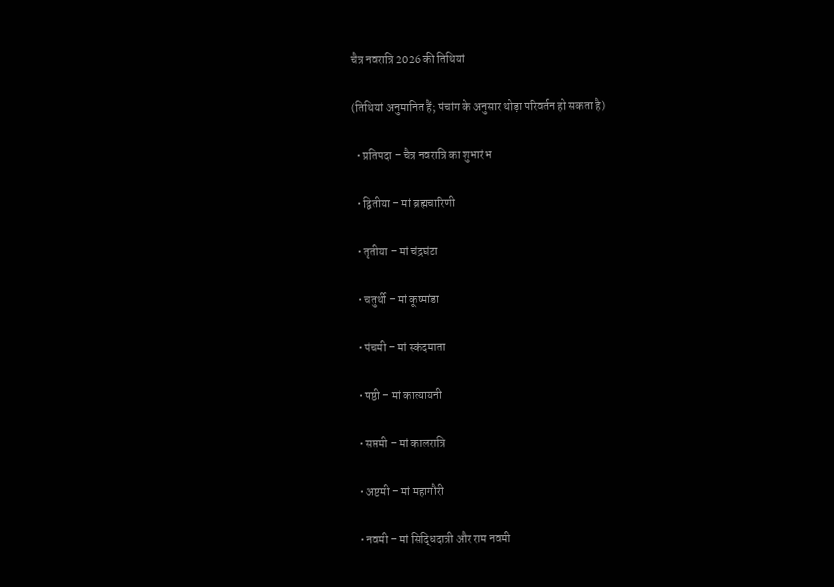चैत्र नवरात्रि 2026 की तिथियां

(तिथियां अनुमानित हैं; पंचांग के अनुसार थोड़ा परिवर्तन हो सकता है)

  • प्रतिपदा – चैत्र नवरात्रि का शुभारंभ

  • द्वितीया – मां ब्रह्मचारिणी

  • तृतीया – मां चंद्रघंटा

  • चतुर्थी – मां कूष्मांडा

  • पंचमी – मां स्कंदमाता

  • षष्ठी – मां कात्यायनी

  • सप्तमी – मां कालरात्रि

  • अष्टमी – मां महागौरी

  • नवमी – मां सिद्धिदात्री और राम नवमी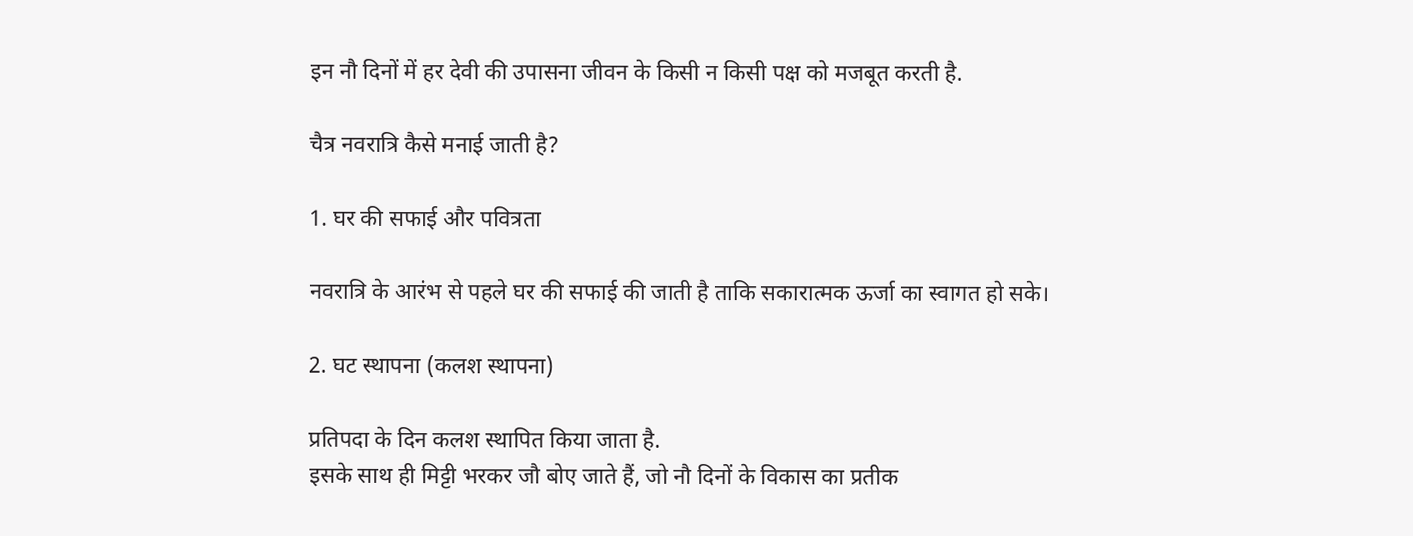इन नौ दिनों में हर देवी की उपासना जीवन के किसी न किसी पक्ष को मजबूत करती है.

चैत्र नवरात्रि कैसे मनाई जाती है?

1. घर की सफाई और पवित्रता

नवरात्रि के आरंभ से पहले घर की सफाई की जाती है ताकि सकारात्मक ऊर्जा का स्वागत हो सके।

2. घट स्थापना (कलश स्थापना)

प्रतिपदा के दिन कलश स्थापित किया जाता है.
इसके साथ ही मिट्टी भरकर जौ बोए जाते हैं, जो नौ दिनों के विकास का प्रतीक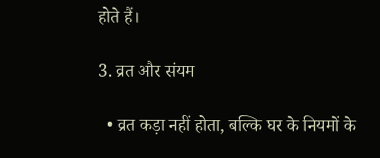होते हैं।

3. व्रत और संयम

  • व्रत कड़ा नहीं होता, बल्कि घर के नियमों के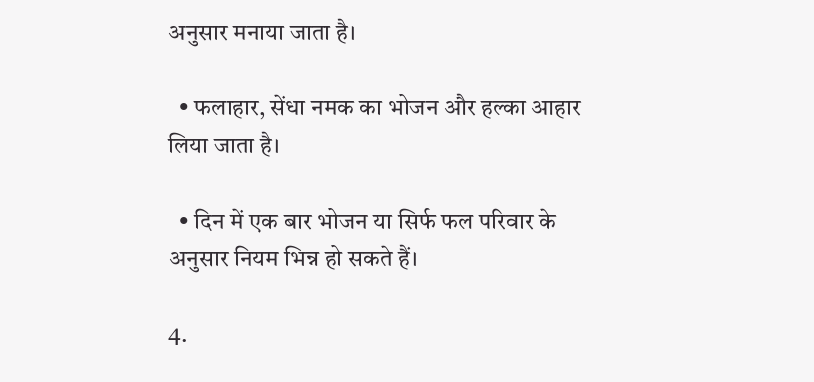अनुसार मनाया जाता है।

  • फलाहार, सेंधा नमक का भोजन और हल्का आहार लिया जाता है।

  • दिन में एक बार भोजन या सिर्फ फल परिवार के अनुसार नियम भिन्न हो सकते हैं।

4.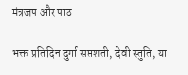मंत्रजप और पाठ

भक्त प्रतिदिन दुर्गा सप्तशती, देवी स्तुति, या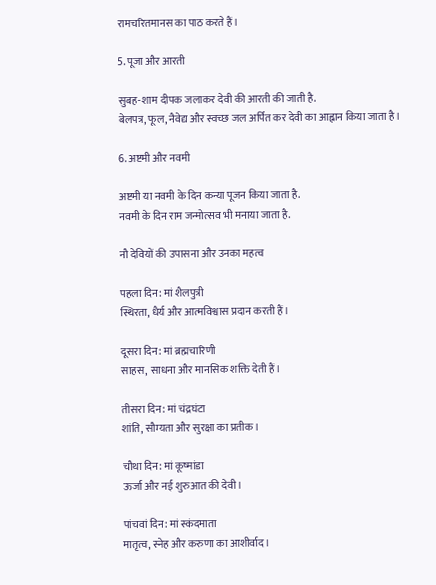रामचरितमानस का पाठ करते हैं।

5. पूजा और आरती

सुबह-शाम दीपक जलाकर देवी की आरती की जाती है.
बेलपत्र, फूल, नैवेद्य और स्वच्छ जल अर्पित कर देवी का आह्वान किया जाता है।

6. अष्टमी और नवमी

अष्टमी या नवमी के दिन कन्या पूजन किया जाता है.
नवमी के दिन राम जन्मोत्सव भी मनाया जाता है.

नौ देवियों की उपासना और उनका महत्व

पहला दिन: मां शैलपुत्री
स्थिरता, धैर्य और आत्मविश्वास प्रदान करती हैं।

दूसरा दिन: मां ब्रह्मचारिणी
साहस, साधना और मानसिक शक्ति देती हैं।

तीसरा दिन: मां चंद्रघंटा
शांति, सौम्यता और सुरक्षा का प्रतीक।

चौथा दिन: मां कूष्मांडा
ऊर्जा और नई शुरुआत की देवी।

पांचवां दिन: मां स्कंदमाता
मातृत्व, स्नेह और करुणा का आशीर्वाद।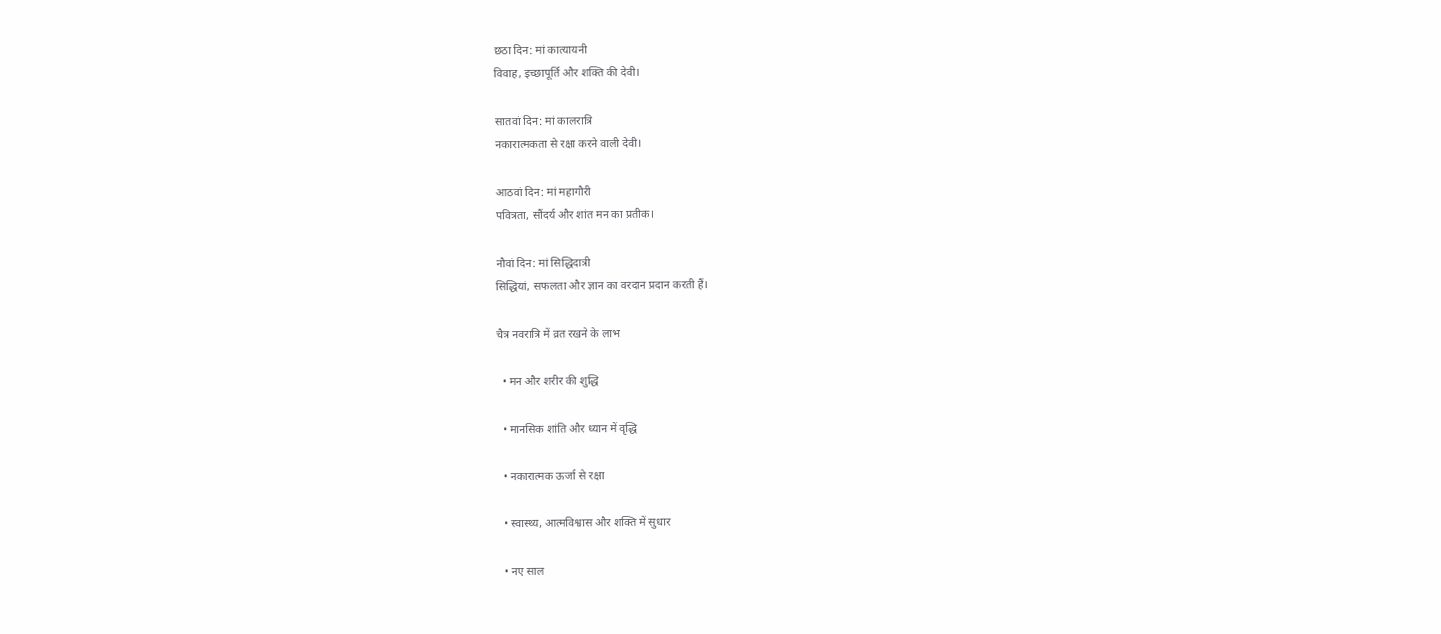छठा दिन: मां कात्यायनी
विवाह, इच्छापूर्ति और शक्ति की देवी।

सातवां दिन: मां कालरात्रि
नकारात्मकता से रक्षा करने वाली देवी।

आठवां दिन: मां महागौरी
पवित्रता, सौंदर्य और शांत मन का प्रतीक।

नौवां दिन: मां सिद्धिदात्री
सिद्धियां, सफलता और ज्ञान का वरदान प्रदान करती हैं।

चैत्र नवरात्रि में व्रत रखने के लाभ

  • मन और शरीर की शुद्धि

  • मानसिक शांति और ध्यान में वृद्धि

  • नकारात्मक ऊर्जा से रक्षा

  • स्वास्थ्य, आत्मविश्वास और शक्ति में सुधार

  • नए साल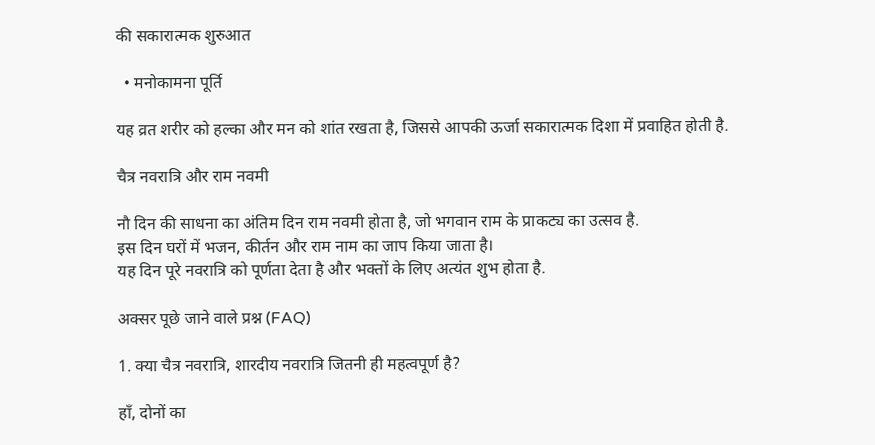की सकारात्मक शुरुआत

  • मनोकामना पूर्ति

यह व्रत शरीर को हल्का और मन को शांत रखता है, जिससे आपकी ऊर्जा सकारात्मक दिशा में प्रवाहित होती है.

चैत्र नवरात्रि और राम नवमी

नौ दिन की साधना का अंतिम दिन राम नवमी होता है, जो भगवान राम के प्राकट्य का उत्सव है.
इस दिन घरों में भजन, कीर्तन और राम नाम का जाप किया जाता है।
यह दिन पूरे नवरात्रि को पूर्णता देता है और भक्तों के लिए अत्यंत शुभ होता है.

अक्सर पूछे जाने वाले प्रश्न (FAQ)

1. क्या चैत्र नवरात्रि, शारदीय नवरात्रि जितनी ही महत्वपूर्ण है?

हाँ, दोनों का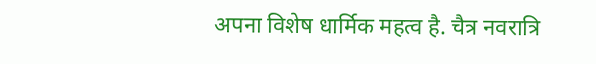अपना विशेष धार्मिक महत्व है. चैत्र नवरात्रि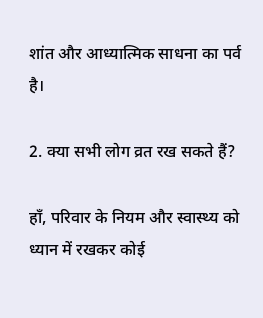शांत और आध्यात्मिक साधना का पर्व है।

2. क्या सभी लोग व्रत रख सकते हैं?

हाँ, परिवार के नियम और स्वास्थ्य को ध्यान में रखकर कोई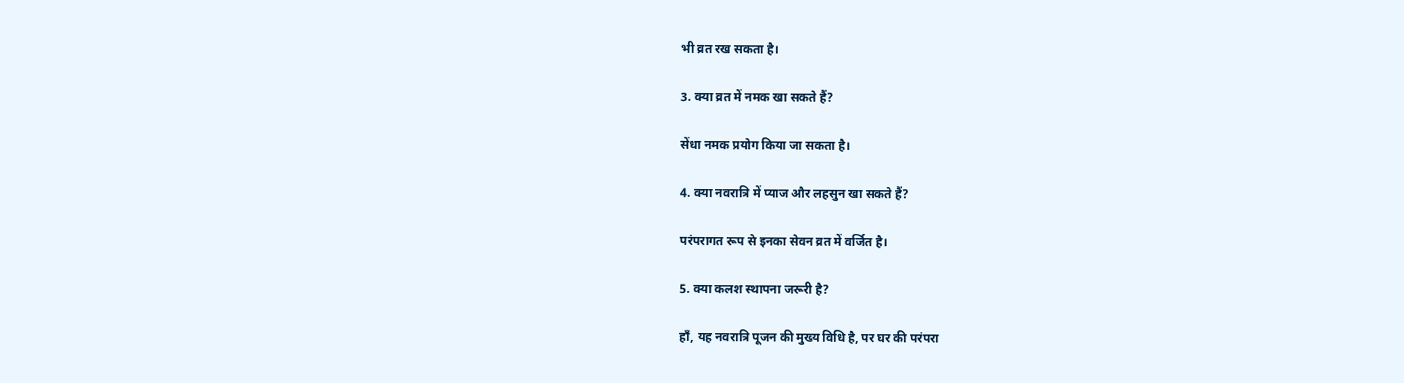भी व्रत रख सकता है।

3. क्या व्रत में नमक खा सकते हैं?

सेंधा नमक प्रयोग किया जा सकता है।

4. क्या नवरात्रि में प्याज और लहसुन खा सकते हैं?

परंपरागत रूप से इनका सेवन व्रत में वर्जित है।

5. क्या कलश स्थापना जरूरी है?

हाँ, यह नवरात्रि पूजन की मुख्य विधि है, पर घर की परंपरा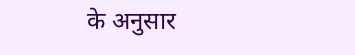के अनुसार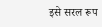इसे सरल रूप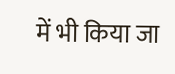में भी किया जा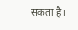सकता है।